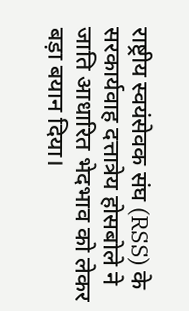राष्ट्रीय स्वयंसेवक संघ (RSS) के सरकार्यवाह दत्तात्रेय होसबोले ने जाति आधारित भेदभाव को लेकर बड़ा बयान दिया।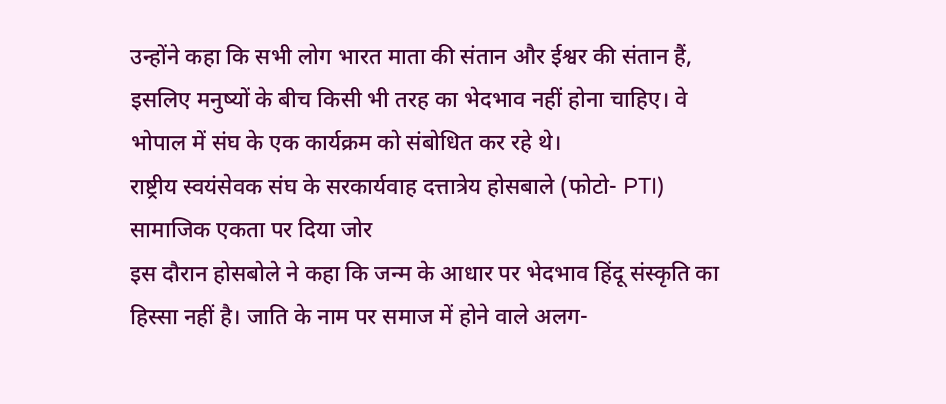उन्होंने कहा कि सभी लोग भारत माता की संतान और ईश्वर की संतान हैं, इसलिए मनुष्यों के बीच किसी भी तरह का भेदभाव नहीं होना चाहिए। वे भोपाल में संघ के एक कार्यक्रम को संबोधित कर रहे थे।
राष्ट्रीय स्वयंसेवक संघ के सरकार्यवाह दत्तात्रेय होसबाले (फोटो- PTI)
सामाजिक एकता पर दिया जोर
इस दौरान होसबोले ने कहा कि जन्म के आधार पर भेदभाव हिंदू संस्कृति का हिस्सा नहीं है। जाति के नाम पर समाज में होने वाले अलग-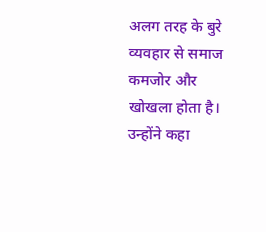अलग तरह के बुरे व्यवहार से समाज कमजोर और खोखला होता है। उन्होंने कहा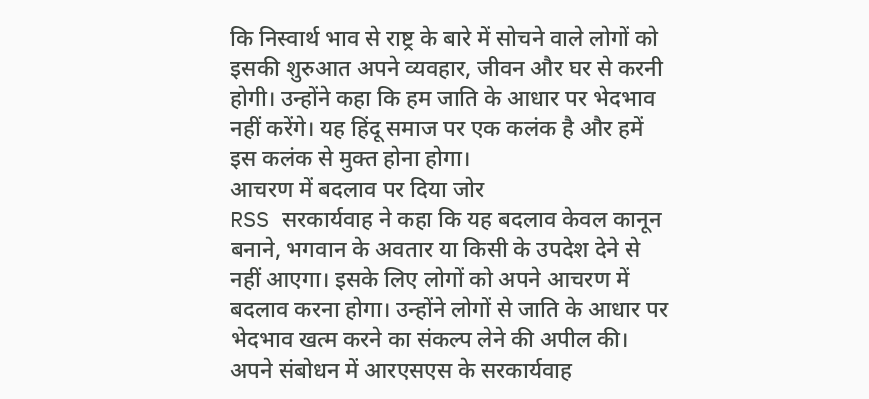कि निस्वार्थ भाव से राष्ट्र के बारे में सोचने वाले लोगों को इसकी शुरुआत अपने व्यवहार, जीवन और घर से करनी होगी। उन्होंने कहा कि हम जाति के आधार पर भेदभाव नहीं करेंगे। यह हिंदू समाज पर एक कलंक है और हमें इस कलंक से मुक्त होना होगा।
आचरण में बदलाव पर दिया जोर
RSS सरकार्यवाह ने कहा कि यह बदलाव केवल कानून बनाने, भगवान के अवतार या किसी के उपदेश देने से नहीं आएगा। इसके लिए लोगों को अपने आचरण में बदलाव करना होगा। उन्होंने लोगों से जाति के आधार पर भेदभाव खत्म करने का संकल्प लेने की अपील की। अपने संबोधन में आरएसएस के सरकार्यवाह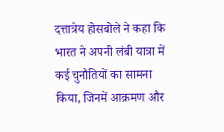दत्तात्रेय होसबोले ने कहा कि भारत ने अपनी लंबी यात्रा में कई चुनौतियों का सामना किया, जिनमें आक्रमण और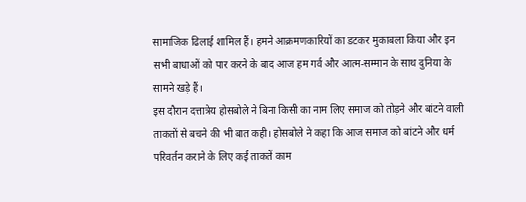सामाजिक ढिलाई शामिल हैं। हमने आक्रमणकारियों का डटकर मुकाबला किया और इन सभी बाधाओं को पार करने के बाद आज हम गर्व और आत्म-सम्मान के साथ दुनिया के सामने खड़े हैं।
इस दौरान दत्तात्रेय होसबोले ने बिना किसी का नाम लिए समाज को तोड़ने और बांटने वाली ताकतों से बचने की भी बात कही। होसबोले ने कहा कि आज समाज को बांटने और धर्म परिवर्तन कराने के लिए कई ताकतें काम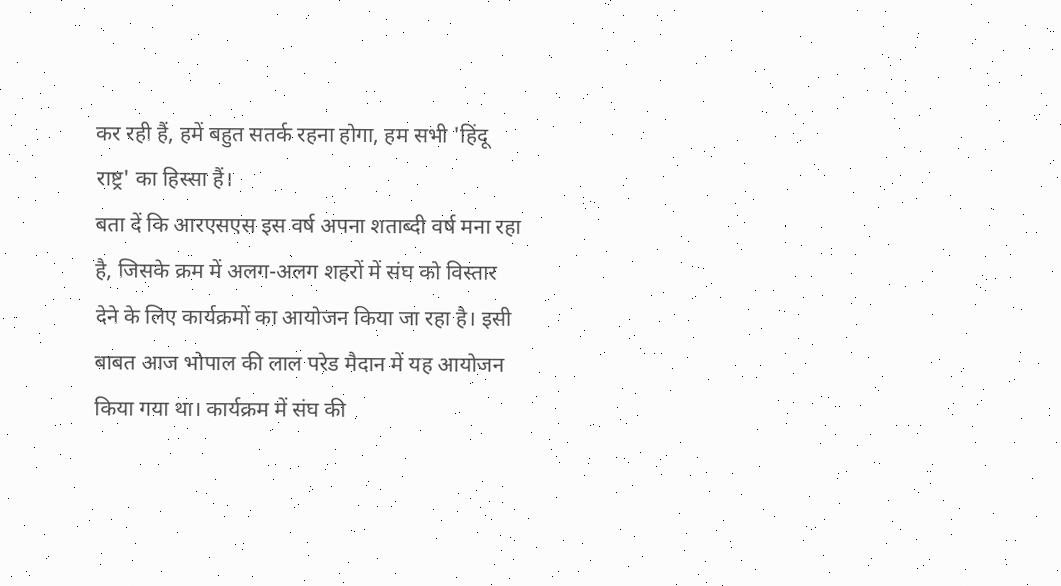कर रही हैं, हमें बहुत सतर्क रहना होगा, हम सभी 'हिंदू राष्ट्र' का हिस्सा हैं।
बता दें कि आरएसएस इस वर्ष अपना शताब्दी वर्ष मना रहा है, जिसके क्रम में अलग-अलग शहरों में संघ को विस्तार देने के लिए कार्यक्रमों का आयोजन किया जा रहा है। इसी बाबत आज भोपाल की लाल परेड मैदान में यह आयोजन किया गया था। कार्यक्रम में संघ की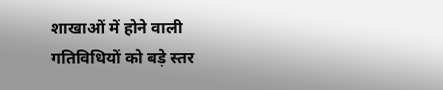शाखाओं में होने वाली गतिविधियों को बड़े स्तर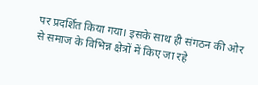पर प्रदर्शित किया गया। इसके साथ ही संगठन की ओर से समाज के विभिन्न क्षेत्रों में किए जा रहे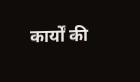कार्यों की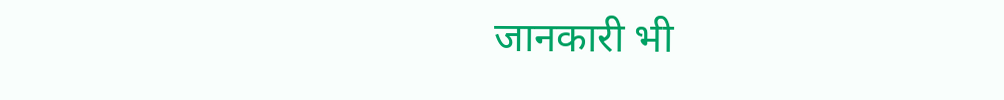जानकारी भी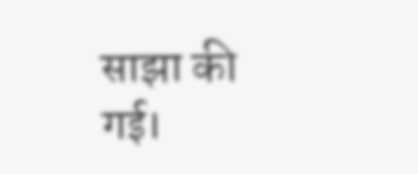साझा की गई।